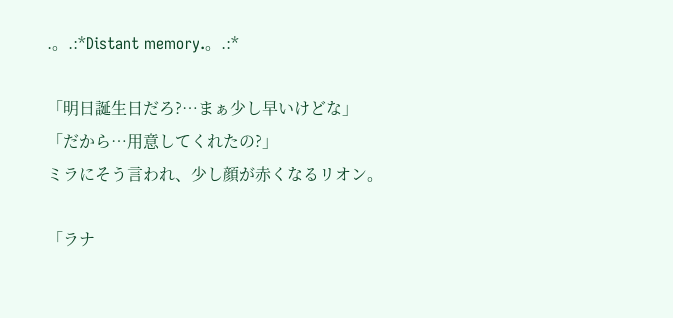.。.:*Distant memory.。.:*

「明日誕生日だろ?…まぁ少し早いけどな」
「だから…用意してくれたの?」
ミラにそう言われ、少し顔が赤くなるリオン。

「ラナ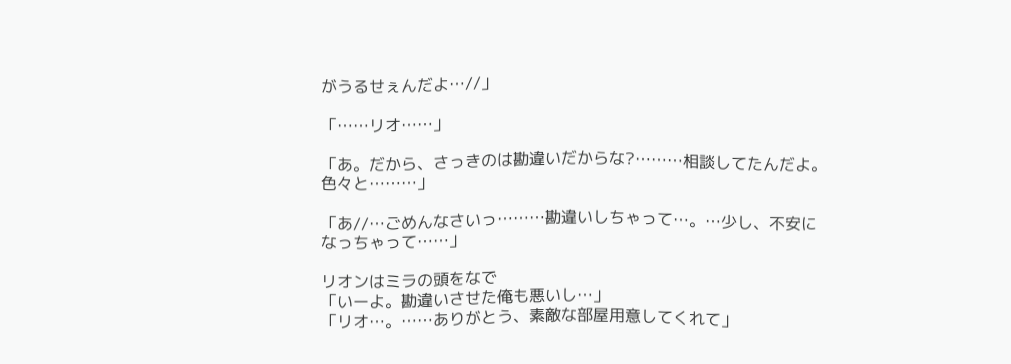がうるせぇんだよ…//」

「……リオ……」

「あ。だから、さっきのは勘違いだからな?………相談してたんだよ。色々と………」

「あ//…ごめんなさいっ………勘違いしちゃって…。…少し、不安になっちゃって……」

リオンはミラの頭をなで
「いーよ。勘違いさせた俺も悪いし…」
「リオ…。……ありがとう、素敵な部屋用意してくれて」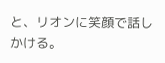と、リオンに笑顔で話しかける。